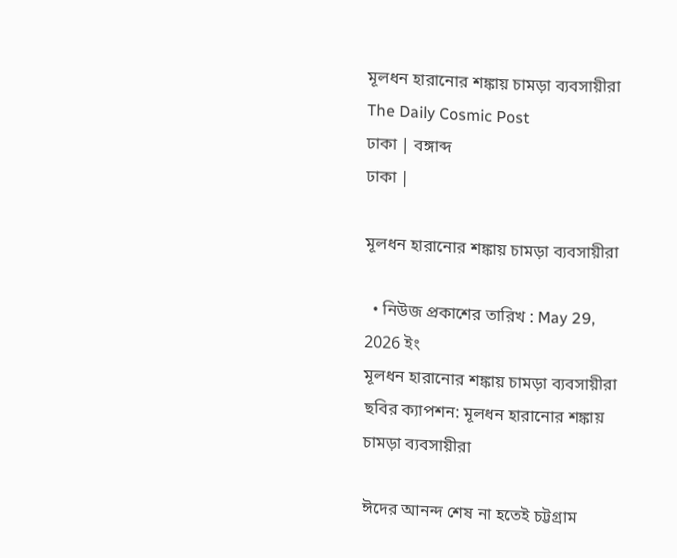মূলধন হারানোর শঙ্কায় চামড়া ব্যবসায়ীরা The Daily Cosmic Post
ঢাকা | বঙ্গাব্দ
ঢাকা |

মূলধন হারানোর শঙ্কায় চামড়া ব্যবসায়ীরা

  • নিউজ প্রকাশের তারিখ : May 29, 2026 ইং
মূলধন হারানোর শঙ্কায় চামড়া ব্যবসায়ীরা ছবির ক্যাপশন: মূলধন হারানোর শঙ্কায় চামড়া ব্যবসায়ীরা

ঈদের আনন্দ শেষ না হতেই চট্টগ্রাম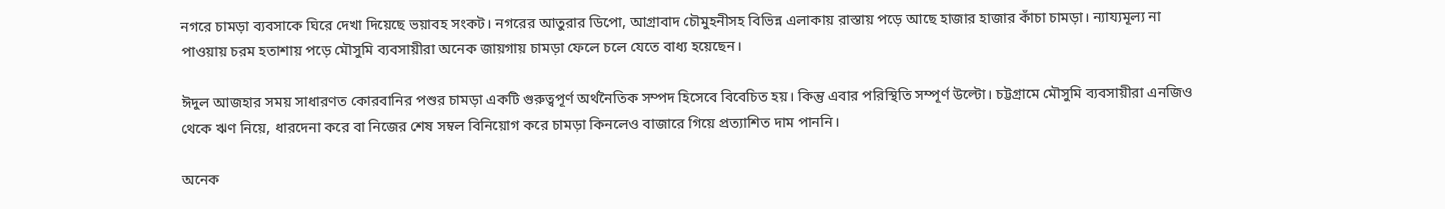নগরে চামড়া ব্যবসাকে ঘিরে দেখা দিয়েছে ভয়াবহ সংকট। নগরের আতুরার ডিপো, আগ্রাবাদ চৌমুহনীসহ বিভিন্ন এলাকায় রাস্তায় পড়ে আছে হাজার হাজার কাঁচা চামড়া। ন্যায্যমূল্য না পাওয়ায় চরম হতাশায় পড়ে মৌসুমি ব্যবসায়ীরা অনেক জায়গায় চামড়া ফেলে চলে যেতে বাধ্য হয়েছেন।

ঈদুল আজহার সময় সাধারণত কোরবানির পশুর চামড়া একটি গুরুত্বপূর্ণ অর্থনৈতিক সম্পদ হিসেবে বিবেচিত হয়। কিন্তু এবার পরিস্থিতি সম্পূর্ণ উল্টো। চট্টগ্রামে মৌসুমি ব্যবসায়ীরা এনজিও থেকে ঋণ নিয়ে, ধারদেনা করে বা নিজের শেষ সম্বল বিনিয়োগ করে চামড়া কিনলেও বাজারে গিয়ে প্রত্যাশিত দাম পাননি।

অনেক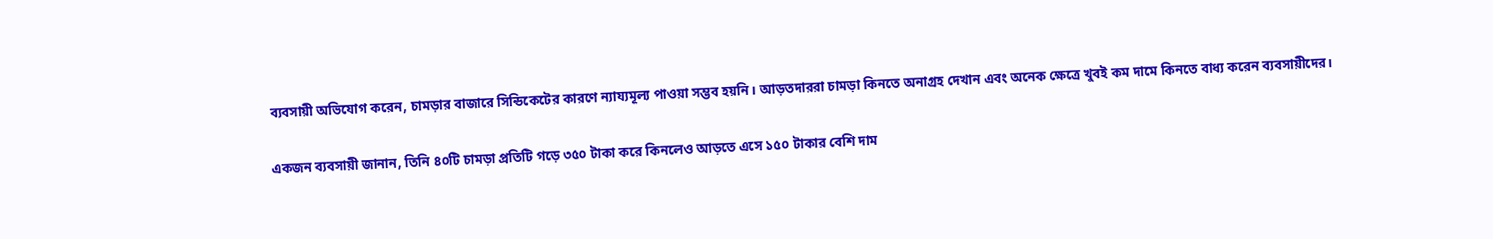ব্যবসায়ী অভিযোগ করেন, চামড়ার বাজারে সিন্ডিকেটের কারণে ন্যায্যমূল্য পাওয়া সম্ভব হয়নি। আড়তদাররা চামড়া কিনতে অনাগ্রহ দেখান এবং অনেক ক্ষেত্রে খুবই কম দামে কিনতে বাধ্য করেন ব্যবসায়ীদের।

একজন ব্যবসায়ী জানান, তিনি ৪০টি চামড়া প্রতিটি গড়ে ৩৫০ টাকা করে কিনলেও আড়তে এসে ১৫০ টাকার বেশি দাম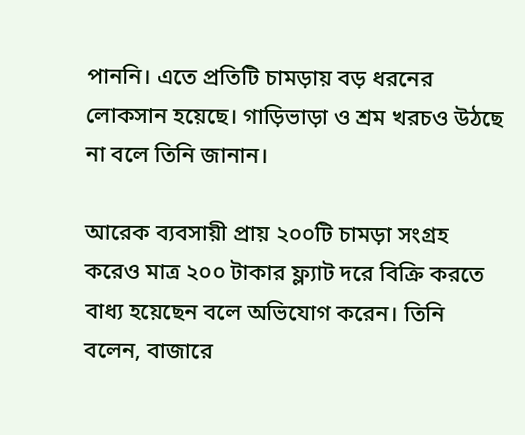পাননি। এতে প্রতিটি চামড়ায় বড় ধরনের লোকসান হয়েছে। গাড়িভাড়া ও শ্রম খরচও উঠছে না বলে তিনি জানান।

আরেক ব্যবসায়ী প্রায় ২০০টি চামড়া সংগ্রহ করেও মাত্র ২০০ টাকার ফ্ল্যাট দরে বিক্রি করতে বাধ্য হয়েছেন বলে অভিযোগ করেন। তিনি বলেন, বাজারে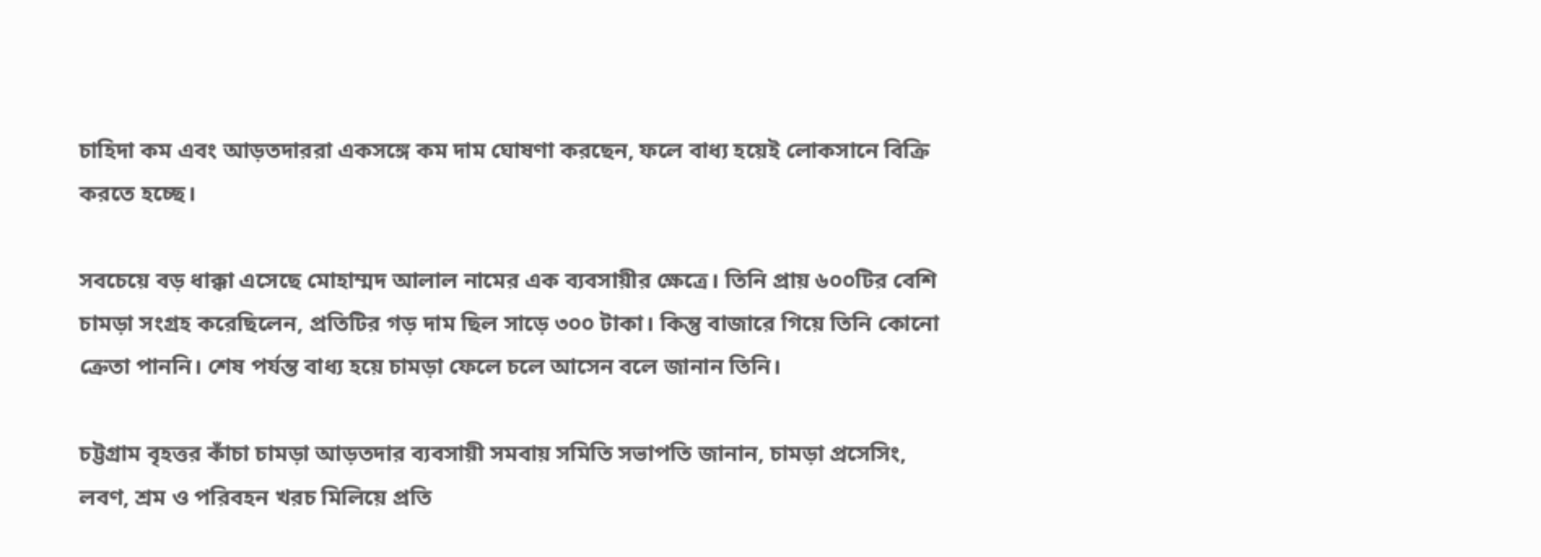চাহিদা কম এবং আড়তদাররা একসঙ্গে কম দাম ঘোষণা করছেন, ফলে বাধ্য হয়েই লোকসানে বিক্রি করতে হচ্ছে।

সবচেয়ে বড় ধাক্কা এসেছে মোহাম্মদ আলাল নামের এক ব্যবসায়ীর ক্ষেত্রে। তিনি প্রায় ৬০০টির বেশি চামড়া সংগ্রহ করেছিলেন, প্রতিটির গড় দাম ছিল সাড়ে ৩০০ টাকা। কিন্তু বাজারে গিয়ে তিনি কোনো ক্রেতা পাননি। শেষ পর্যন্ত বাধ্য হয়ে চামড়া ফেলে চলে আসেন বলে জানান তিনি।

চট্টগ্রাম বৃহত্তর কাঁচা চামড়া আড়তদার ব্যবসায়ী সমবায় সমিতি সভাপতি জানান, চামড়া প্রসেসিং, লবণ, শ্রম ও পরিবহন খরচ মিলিয়ে প্রতি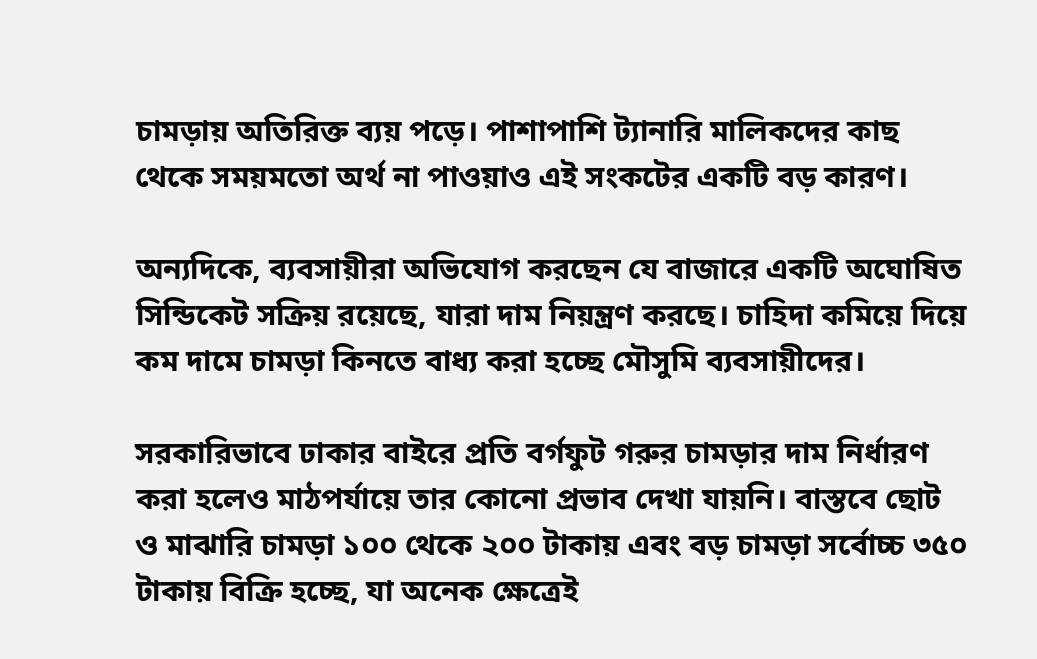চামড়ায় অতিরিক্ত ব্যয় পড়ে। পাশাপাশি ট্যানারি মালিকদের কাছ থেকে সময়মতো অর্থ না পাওয়াও এই সংকটের একটি বড় কারণ।

অন্যদিকে, ব্যবসায়ীরা অভিযোগ করছেন যে বাজারে একটি অঘোষিত সিন্ডিকেট সক্রিয় রয়েছে, যারা দাম নিয়ন্ত্রণ করছে। চাহিদা কমিয়ে দিয়ে কম দামে চামড়া কিনতে বাধ্য করা হচ্ছে মৌসুমি ব্যবসায়ীদের।

সরকারিভাবে ঢাকার বাইরে প্রতি বর্গফুট গরুর চামড়ার দাম নির্ধারণ করা হলেও মাঠপর্যায়ে তার কোনো প্রভাব দেখা যায়নি। বাস্তবে ছোট ও মাঝারি চামড়া ১০০ থেকে ২০০ টাকায় এবং বড় চামড়া সর্বোচ্চ ৩৫০ টাকায় বিক্রি হচ্ছে, যা অনেক ক্ষেত্রেই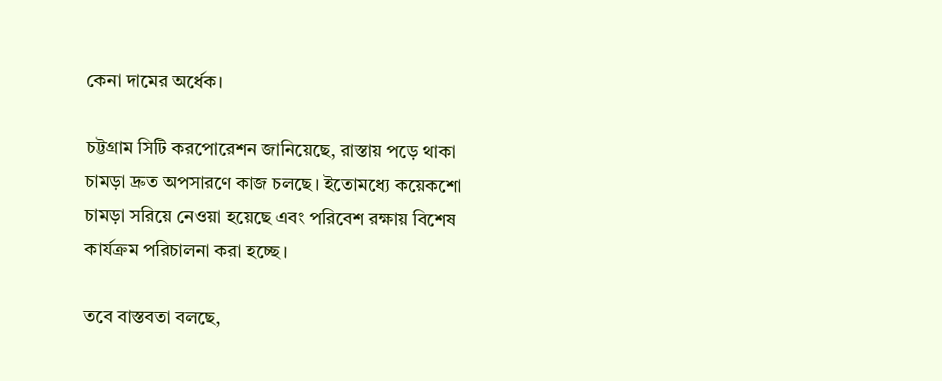কেনা দামের অর্ধেক।

চট্টগ্রাম সিটি করপোরেশন জানিয়েছে, রাস্তায় পড়ে থাকা চামড়া দ্রুত অপসারণে কাজ চলছে। ইতোমধ্যে কয়েকশো চামড়া সরিয়ে নেওয়া হয়েছে এবং পরিবেশ রক্ষায় বিশেষ কার্যক্রম পরিচালনা করা হচ্ছে।

তবে বাস্তবতা বলছে,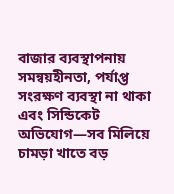বাজার ব্যবস্থাপনায় সমন্বয়হীনতা, পর্যাপ্ত সংরক্ষণ ব্যবস্থা না থাকা এবং সিন্ডিকেট অভিযোগ—সব মিলিয়ে চামড়া খাতে বড়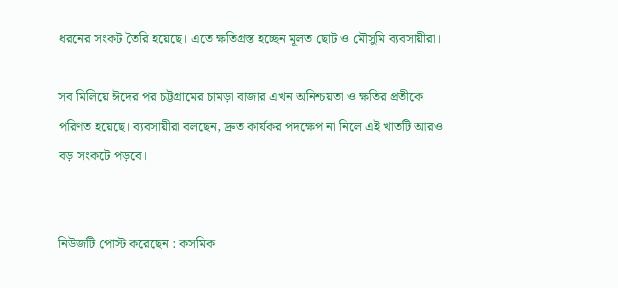ধরনের সংকট তৈরি হয়েছে। এতে ক্ষতিগ্রস্ত হচ্ছেন মূলত ছোট ও মৌসুমি ব্যবসায়ীরা।

সব মিলিয়ে ঈদের পর চট্টগ্রামের চামড়া বাজার এখন অনিশ্চয়তা ও ক্ষতির প্রতীকে পরিণত হয়েছে। ব্যবসায়ীরা বলছেন, দ্রুত কার্যকর পদক্ষেপ না নিলে এই খাতটি আরও বড় সংকটে পড়বে।


নিউজটি পোস্ট করেছেন : কসমিক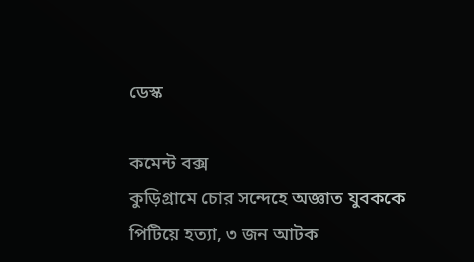ডেস্ক

কমেন্ট বক্স
কুড়িগ্রামে চোর সন্দেহে অজ্ঞাত যুবককে পিটিয়ে হত্যা, ৩ জন আটক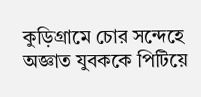কুড়িগ্রামে চোর সন্দেহে অজ্ঞাত যুবককে পিটিয়ে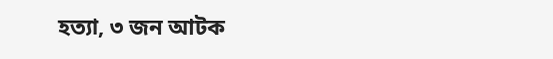হত্যা, ৩ জন আটক